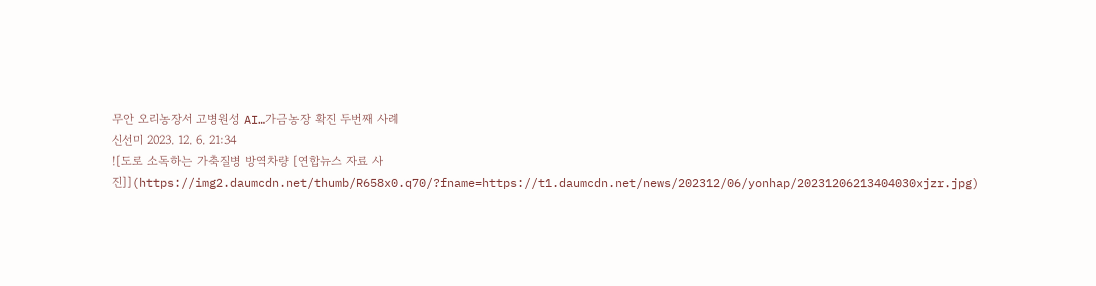무안 오리농장서 고병원성 AI…가금농장 확진 두번째 사례
신선미 2023. 12. 6. 21:34
![도로 소독하는 가축질병 방역차량 [연합뉴스 자료 사진]](https://img2.daumcdn.net/thumb/R658x0.q70/?fname=https://t1.daumcdn.net/news/202312/06/yonhap/20231206213404030xjzr.jpg)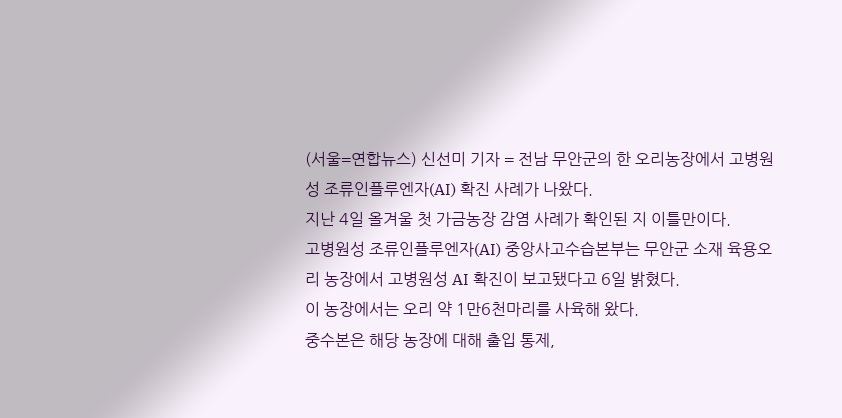(서울=연합뉴스) 신선미 기자 = 전남 무안군의 한 오리농장에서 고병원성 조류인플루엔자(AI) 확진 사례가 나왔다.
지난 4일 올겨울 첫 가금농장 감염 사례가 확인된 지 이틀만이다.
고병원성 조류인플루엔자(AI) 중앙사고수습본부는 무안군 소재 육용오리 농장에서 고병원성 AI 확진이 보고됐다고 6일 밝혔다.
이 농장에서는 오리 약 1만6천마리를 사육해 왔다.
중수본은 해당 농장에 대해 출입 통제,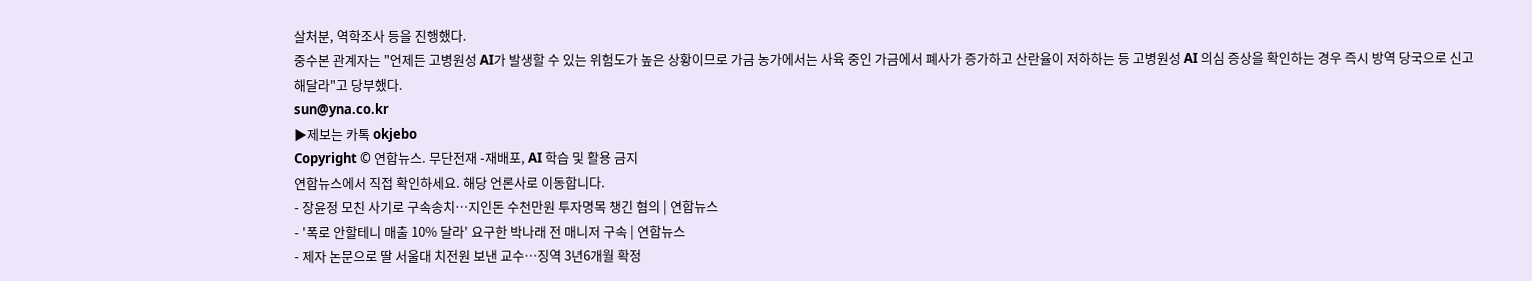살처분, 역학조사 등을 진행했다.
중수본 관계자는 "언제든 고병원성 AI가 발생할 수 있는 위험도가 높은 상황이므로 가금 농가에서는 사육 중인 가금에서 폐사가 증가하고 산란율이 저하하는 등 고병원성 AI 의심 증상을 확인하는 경우 즉시 방역 당국으로 신고해달라"고 당부했다.
sun@yna.co.kr
▶제보는 카톡 okjebo
Copyright © 연합뉴스. 무단전재 -재배포, AI 학습 및 활용 금지
연합뉴스에서 직접 확인하세요. 해당 언론사로 이동합니다.
- 장윤정 모친 사기로 구속송치…지인돈 수천만원 투자명목 챙긴 혐의 | 연합뉴스
- '폭로 안할테니 매출 10% 달라' 요구한 박나래 전 매니저 구속 | 연합뉴스
- 제자 논문으로 딸 서울대 치전원 보낸 교수…징역 3년6개월 확정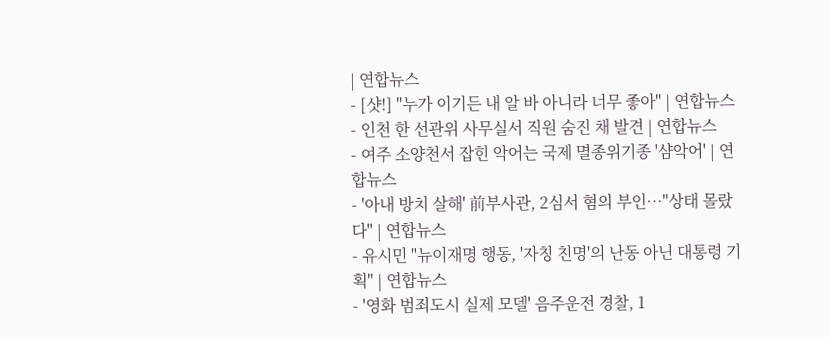| 연합뉴스
- [샷!] "누가 이기든 내 알 바 아니라 너무 좋아" | 연합뉴스
- 인천 한 선관위 사무실서 직원 숨진 채 발견 | 연합뉴스
- 여주 소양천서 잡힌 악어는 국제 멸종위기종 '샴악어' | 연합뉴스
- '아내 방치 살해' 前부사관, 2심서 혐의 부인…"상태 몰랐다" | 연합뉴스
- 유시민 "뉴이재명 행동, '자칭 친명'의 난동 아닌 대통령 기획" | 연합뉴스
- '영화 범죄도시 실제 모델' 음주운전 경찰, 1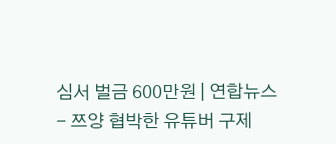심서 벌금 600만원 | 연합뉴스
- 쯔양 협박한 유튜버 구제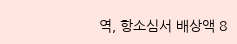역, 항소심서 배상액 8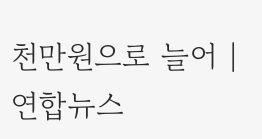천만원으로 늘어 | 연합뉴스